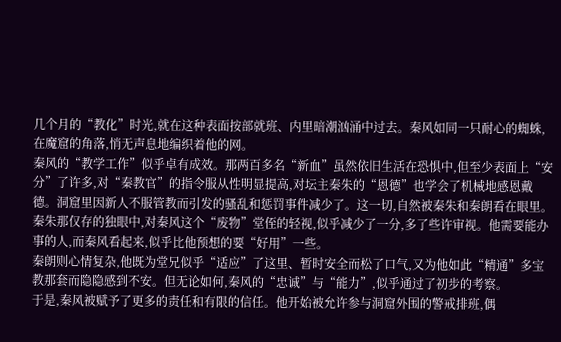几个月的“教化”时光,就在这种表面按部就班、内里暗潮汹涌中过去。秦风如同一只耐心的蜘蛛,在魔窟的角落,悄无声息地编织着他的网。
秦风的“教学工作”似乎卓有成效。那两百多名“新血”虽然依旧生活在恐惧中,但至少表面上“安分”了许多,对“秦教官”的指令服从性明显提高,对坛主秦朱的“恩德”也学会了机械地感恩戴德。洞窟里因新人不服管教而引发的骚乱和惩罚事件减少了。这一切,自然被秦朱和秦朗看在眼里。
秦朱那仅存的独眼中,对秦风这个“废物”堂侄的轻视,似乎减少了一分,多了些许审视。他需要能办事的人,而秦风看起来,似乎比他预想的要“好用”一些。
秦朗则心情复杂,他既为堂兄似乎“适应”了这里、暂时安全而松了口气,又为他如此“精通”多宝教那套而隐隐感到不安。但无论如何,秦风的“忠诚”与“能力”,似乎通过了初步的考察。
于是,秦风被赋予了更多的责任和有限的信任。他开始被允许参与洞窟外围的警戒排班,偶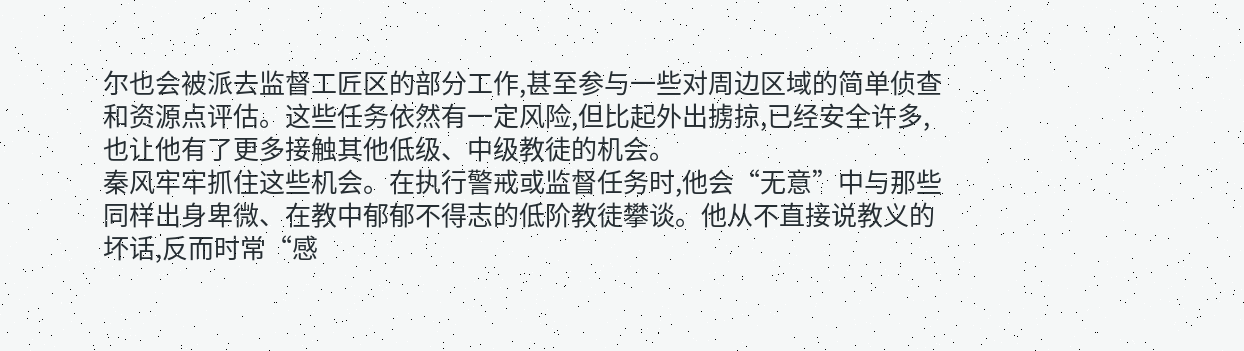尔也会被派去监督工匠区的部分工作,甚至参与一些对周边区域的简单侦查和资源点评估。这些任务依然有一定风险,但比起外出掳掠,已经安全许多,也让他有了更多接触其他低级、中级教徒的机会。
秦风牢牢抓住这些机会。在执行警戒或监督任务时,他会“无意”中与那些同样出身卑微、在教中郁郁不得志的低阶教徒攀谈。他从不直接说教义的坏话,反而时常“感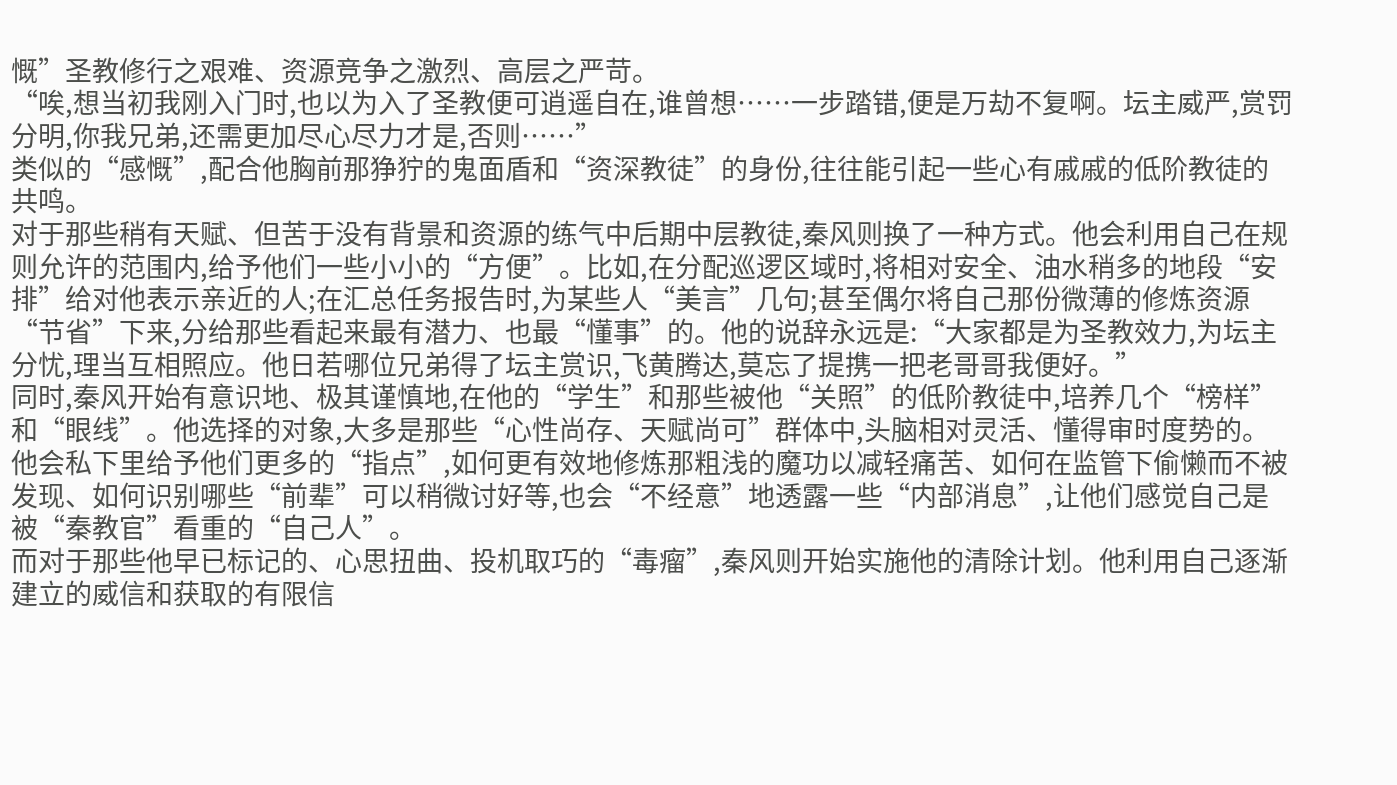慨”圣教修行之艰难、资源竞争之激烈、高层之严苛。
“唉,想当初我刚入门时,也以为入了圣教便可逍遥自在,谁曾想……一步踏错,便是万劫不复啊。坛主威严,赏罚分明,你我兄弟,还需更加尽心尽力才是,否则……”
类似的“感慨”,配合他胸前那狰狞的鬼面盾和“资深教徒”的身份,往往能引起一些心有戚戚的低阶教徒的共鸣。
对于那些稍有天赋、但苦于没有背景和资源的练气中后期中层教徒,秦风则换了一种方式。他会利用自己在规则允许的范围内,给予他们一些小小的“方便”。比如,在分配巡逻区域时,将相对安全、油水稍多的地段“安排”给对他表示亲近的人;在汇总任务报告时,为某些人“美言”几句;甚至偶尔将自己那份微薄的修炼资源“节省”下来,分给那些看起来最有潜力、也最“懂事”的。他的说辞永远是:“大家都是为圣教效力,为坛主分忧,理当互相照应。他日若哪位兄弟得了坛主赏识,飞黄腾达,莫忘了提携一把老哥哥我便好。”
同时,秦风开始有意识地、极其谨慎地,在他的“学生”和那些被他“关照”的低阶教徒中,培养几个“榜样”和“眼线”。他选择的对象,大多是那些“心性尚存、天赋尚可”群体中,头脑相对灵活、懂得审时度势的。
他会私下里给予他们更多的“指点”,如何更有效地修炼那粗浅的魔功以减轻痛苦、如何在监管下偷懒而不被发现、如何识别哪些“前辈”可以稍微讨好等,也会“不经意”地透露一些“内部消息”,让他们感觉自己是被“秦教官”看重的“自己人”。
而对于那些他早已标记的、心思扭曲、投机取巧的“毒瘤”,秦风则开始实施他的清除计划。他利用自己逐渐建立的威信和获取的有限信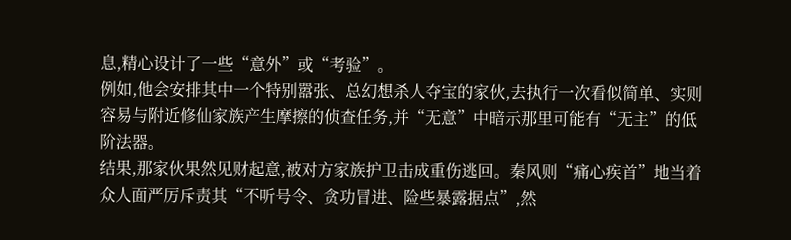息,精心设计了一些“意外”或“考验”。
例如,他会安排其中一个特别嚣张、总幻想杀人夺宝的家伙,去执行一次看似简单、实则容易与附近修仙家族产生摩擦的侦查任务,并“无意”中暗示那里可能有“无主”的低阶法器。
结果,那家伙果然见财起意,被对方家族护卫击成重伤逃回。秦风则“痛心疾首”地当着众人面严厉斥责其“不听号令、贪功冒进、险些暴露据点”,然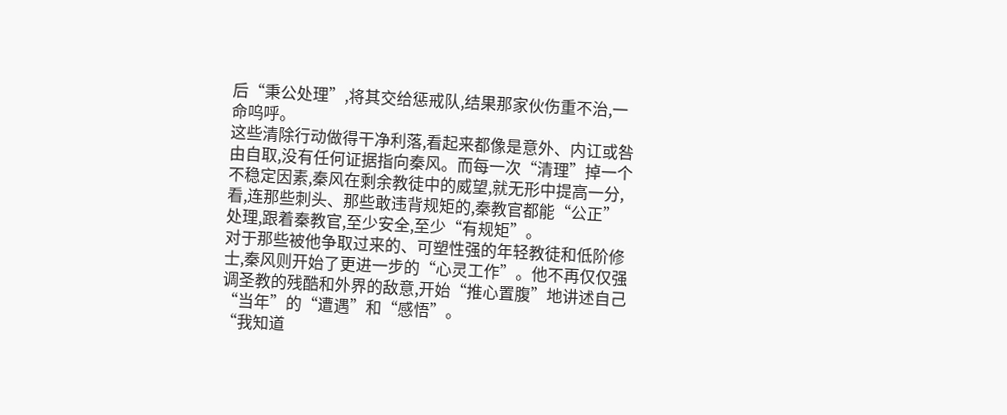后“秉公处理”,将其交给惩戒队,结果那家伙伤重不治,一命呜呼。
这些清除行动做得干净利落,看起来都像是意外、内讧或咎由自取,没有任何证据指向秦风。而每一次“清理”掉一个不稳定因素,秦风在剩余教徒中的威望,就无形中提高一分,看,连那些刺头、那些敢违背规矩的,秦教官都能“公正”处理,跟着秦教官,至少安全,至少“有规矩”。
对于那些被他争取过来的、可塑性强的年轻教徒和低阶修士,秦风则开始了更进一步的“心灵工作”。他不再仅仅强调圣教的残酷和外界的敌意,开始“推心置腹”地讲述自己“当年”的“遭遇”和“感悟”。
“我知道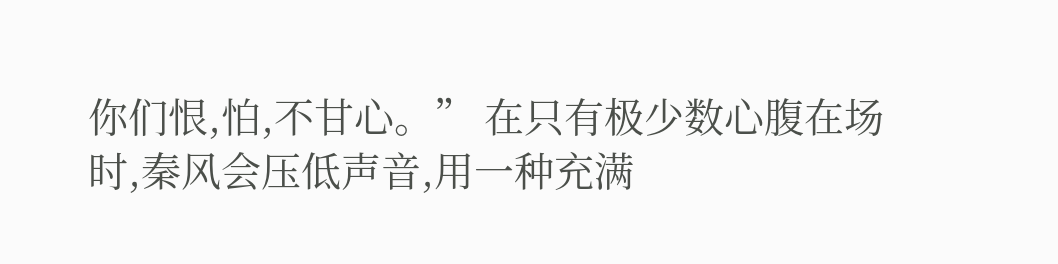你们恨,怕,不甘心。” 在只有极少数心腹在场时,秦风会压低声音,用一种充满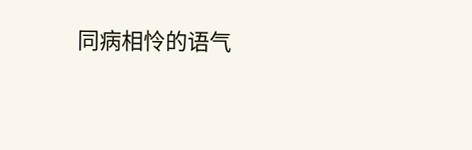同病相怜的语气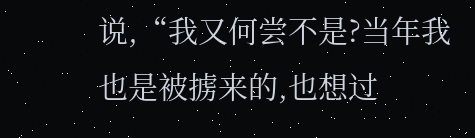说,“我又何尝不是?当年我也是被掳来的,也想过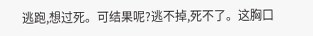逃跑,想过死。可结果呢?逃不掉,死不了。这胸口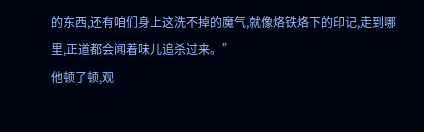的东西,还有咱们身上这洗不掉的魔气,就像烙铁烙下的印记,走到哪里,正道都会闻着味儿追杀过来。”
他顿了顿,观